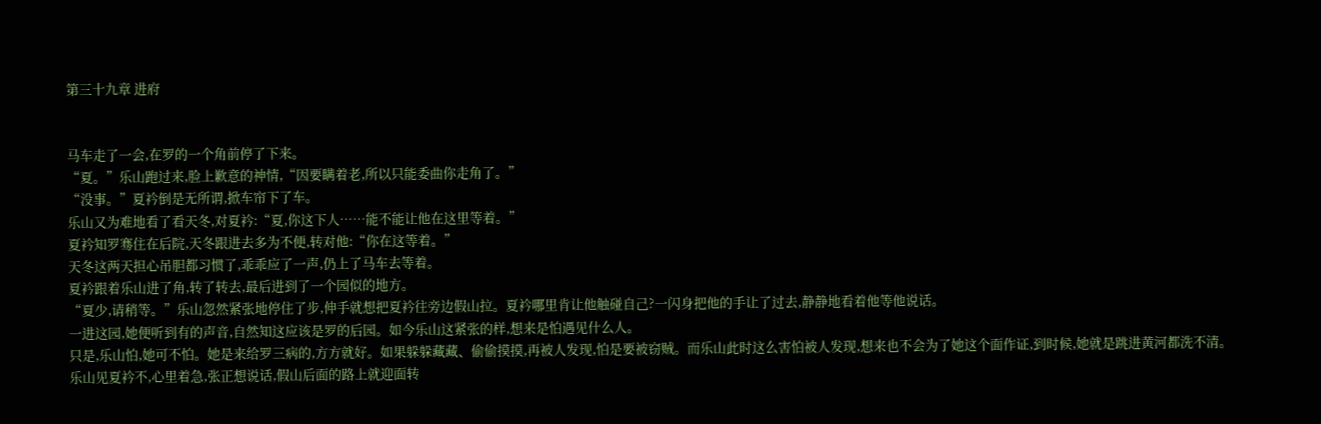第三十九章 进府


马车走了一会,在罗的一个角前停了下来。
“夏。”乐山跑过来,脸上歉意的神情,“因要瞒着老,所以只能委曲你走角了。”
“没事。”夏衿倒是无所谓,掀车帘下了车。
乐山又为难地看了看天冬,对夏衿:“夏,你这下人……能不能让他在这里等着。”
夏衿知罗骞住在后院,天冬跟进去多为不便,转对他:“你在这等着。”
天冬这两天担心吊胆都习惯了,乖乖应了一声,仍上了马车去等着。
夏衿跟着乐山进了角,转了转去,最后进到了一个园似的地方。
“夏少,请稍等。”乐山忽然紧张地停住了步,伸手就想把夏衿往旁边假山拉。夏衿哪里肯让他触碰自己?一闪身把他的手让了过去,静静地看着他等他说话。
一进这园,她便听到有的声音,自然知这应该是罗的后园。如今乐山这紧张的样,想来是怕遇见什么人。
只是,乐山怕,她可不怕。她是来给罗三病的,方方就好。如果躲躲藏藏、偷偷摸摸,再被人发现,怕是要被窃贼。而乐山此时这么害怕被人发现,想来也不会为了她这个面作证,到时候,她就是跳进黄河都洗不清。
乐山见夏衿不,心里着急,张正想说话,假山后面的路上就迎面转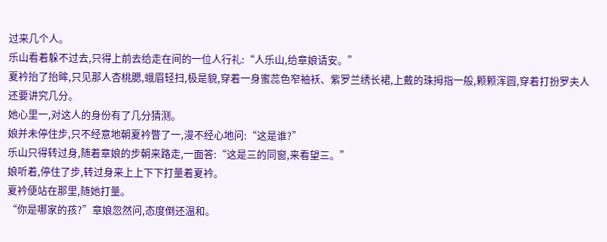过来几个人。
乐山看着躲不过去,只得上前去给走在间的一位人行礼:“人乐山,给章娘请安。”
夏衿抬了抬眸,只见那人杏桃腮,蛾眉轻扫,极是貌,穿着一身蜜蕊色窄袖袄、紫罗兰绣长裙,上戴的珠拇指一般,颗颗浑圆,穿着打扮罗夫人还要讲究几分。
她心里一,对这人的身份有了几分猜测。
娘并未停住步,只不经意地朝夏衿瞥了一,漫不经心地问:“这是谁?”
乐山只得转过身,随着章娘的步朝来路走,一面答:“这是三的同窗,来看望三。”
娘听着,停住了步,转过身来上上下下打量着夏衿。
夏衿便站在那里,随她打量。
“你是哪家的孩?”章娘忽然问,态度倒还温和。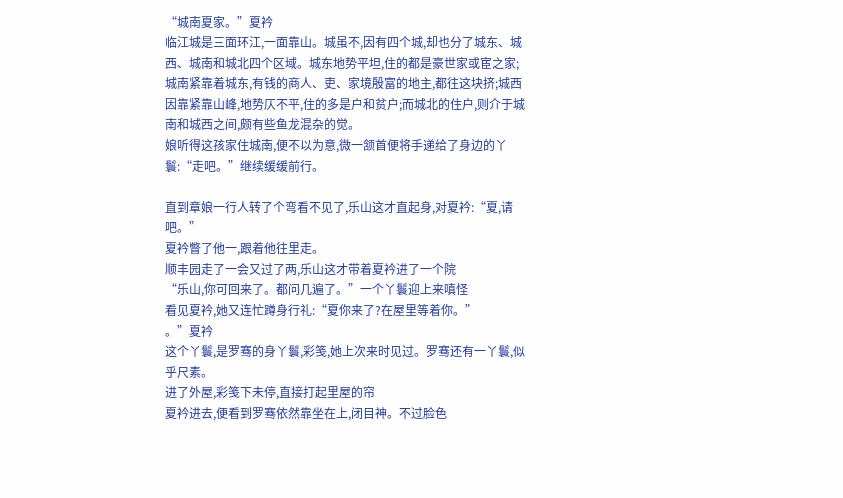“城南夏家。”夏衿
临江城是三面环江,一面靠山。城虽不,因有四个城,却也分了城东、城西、城南和城北四个区域。城东地势平坦,住的都是豪世家或宦之家;城南紧靠着城东,有钱的商人、吏、家境殷富的地主,都往这块挤;城西因靠紧靠山峰,地势仄不平,住的多是户和贫户;而城北的住户,则介于城南和城西之间,颇有些鱼龙混杂的觉。
娘听得这孩家住城南,便不以为意,微一颔首便将手递给了身边的丫鬟:“走吧。”继续缓缓前行。

直到章娘一行人转了个弯看不见了,乐山这才直起身,对夏衿:“夏,请吧。”
夏衿瞥了他一,跟着他往里走。
顺丰园走了一会又过了两,乐山这才带着夏衿进了一个院
“乐山,你可回来了。都问几遍了。”一个丫鬟迎上来嗔怪
看见夏衿,她又连忙蹲身行礼:“夏你来了?在屋里等着你。”
。”夏衿
这个丫鬟,是罗骞的身丫鬟,彩笺,她上次来时见过。罗骞还有一丫鬟,似乎尺素。
进了外屋,彩笺下未停,直接打起里屋的帘
夏衿进去,便看到罗骞依然靠坐在上,闭目神。不过脸色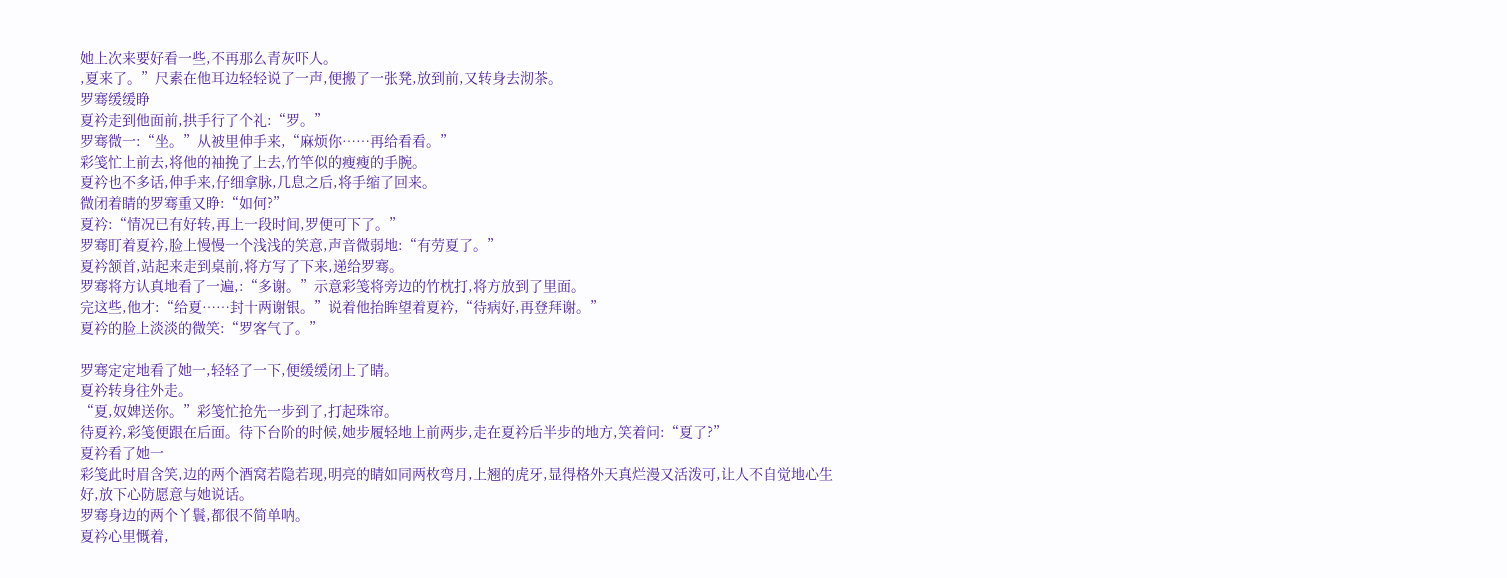她上次来要好看一些,不再那么青灰吓人。
,夏来了。”尺素在他耳边轻轻说了一声,便搬了一张凳,放到前,又转身去沏茶。
罗骞缓缓睁
夏衿走到他面前,拱手行了个礼:“罗。”
罗骞微一:“坐。”从被里伸手来,“麻烦你……再给看看。”
彩笺忙上前去,将他的袖挽了上去,竹竿似的瘦瘦的手腕。
夏衿也不多话,伸手来,仔细拿脉,几息之后,将手缩了回来。
微闭着睛的罗骞重又睁:“如何?”
夏衿:“情况已有好转,再上一段时间,罗便可下了。”
罗骞盯着夏衿,脸上慢慢一个浅浅的笑意,声音微弱地:“有劳夏了。”
夏衿颔首,站起来走到桌前,将方写了下来,递给罗骞。
罗骞将方认真地看了一遍,:“多谢。”示意彩笺将旁边的竹枕打,将方放到了里面。
完这些,他才:“给夏……封十两谢银。”说着他抬眸望着夏衿,“待病好,再登拜谢。”
夏衿的脸上淡淡的微笑:“罗客气了。”

罗骞定定地看了她一,轻轻了一下,便缓缓闭上了睛。
夏衿转身往外走。
“夏,奴婢送你。”彩笺忙抢先一步到了,打起珠帘。
待夏衿,彩笺便跟在后面。待下台阶的时候,她步履轻地上前两步,走在夏衿后半步的地方,笑着问:“夏了?”
夏衿看了她一
彩笺此时眉含笑,边的两个酒窝若隐若现,明亮的睛如同两枚弯月,上翘的虎牙,显得格外天真烂漫又活泼可,让人不自觉地心生好,放下心防愿意与她说话。
罗骞身边的两个丫鬟,都很不简单呐。
夏衿心里慨着,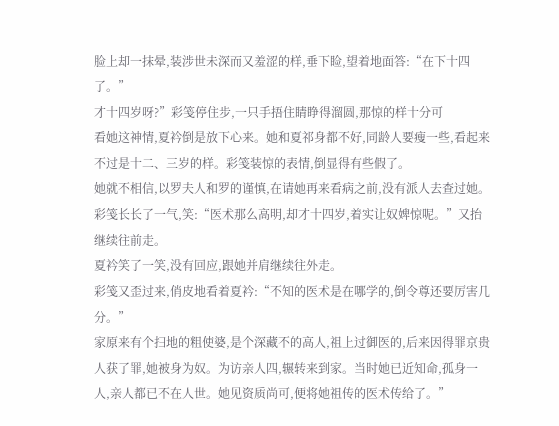脸上却一抹晕,装涉世未深而又羞涩的样,垂下睑,望着地面答:“在下十四了。”
才十四岁呀?”彩笺停住步,一只手捂住睛睁得溜圆,那惊的样十分可
看她这神情,夏衿倒是放下心来。她和夏祁身都不好,同龄人要瘦一些,看起来不过是十二、三岁的样。彩笺装惊的表情,倒显得有些假了。
她就不相信,以罗夫人和罗的谨慎,在请她再来看病之前,没有派人去查过她。
彩笺长长了一气,笑:“医术那么高明,却才十四岁,着实让奴婢惊呢。”又抬继续往前走。
夏衿笑了一笑,没有回应,跟她并肩继续往外走。
彩笺又歪过来,俏皮地看着夏衿:“不知的医术是在哪学的,倒令尊还要厉害几分。”
家原来有个扫地的粗使婆,是个深藏不的高人,祖上过御医的,后来因得罪京贵人获了罪,她被身为奴。为访亲人四,辗转来到家。当时她已近知命,孤身一人,亲人都已不在人世。她见资质尚可,便将她祖传的医术传给了。”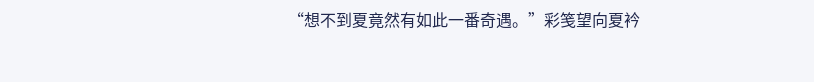“想不到夏竟然有如此一番奇遇。”彩笺望向夏衿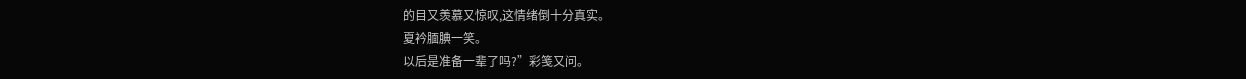的目又羡慕又惊叹,这情绪倒十分真实。
夏衿腼腆一笑。
以后是准备一辈了吗?”彩笺又问。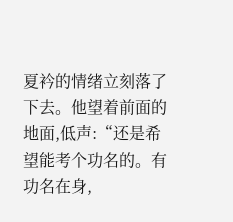夏衿的情绪立刻落了下去。他望着前面的地面,低声:“还是希望能考个功名的。有功名在身,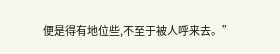便是得有地位些,不至于被人呼来去。”